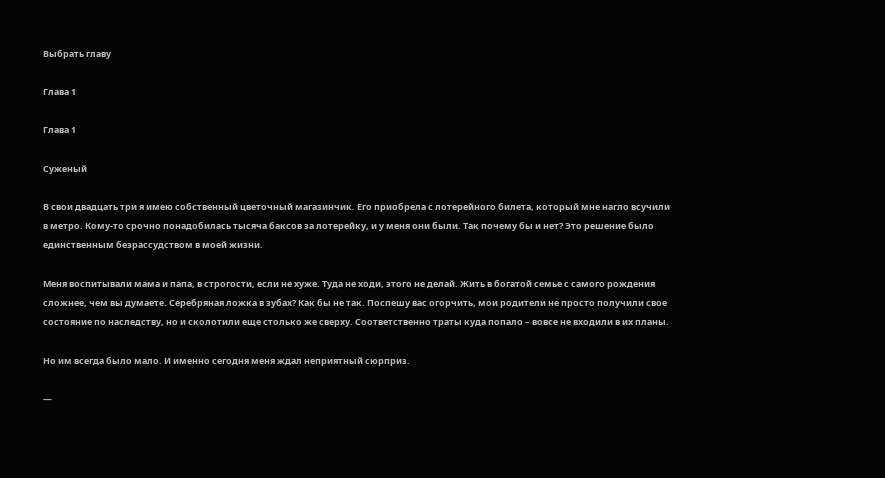Выбрать главу

Глава 1

Глава 1

Суженый

В свои двадцать три я имею собственный цветочный магазинчик. Его приобрела с лотерейного билета, который мне нагло всучили в метро. Кому-то срочно понадобилась тысяча баксов за лотерейку, и у меня они были. Так почему бы и нет? Это решение было единственным безрассудством в моей жизни.

Меня воспитывали мама и папа, в строгости, если не хуже. Туда не ходи, этого не делай. Жить в богатой семье с самого рождения сложнее, чем вы думаете. Серебряная ложка в зубах? Как бы не так. Поспешу вас огорчить, мои родители не просто получили свое состояние по наследству, но и сколотили еще столько же сверху. Соответственно траты куда попало – вовсе не входили в их планы.

Но им всегда было мало. И именно сегодня меня ждал неприятный сюрприз.

—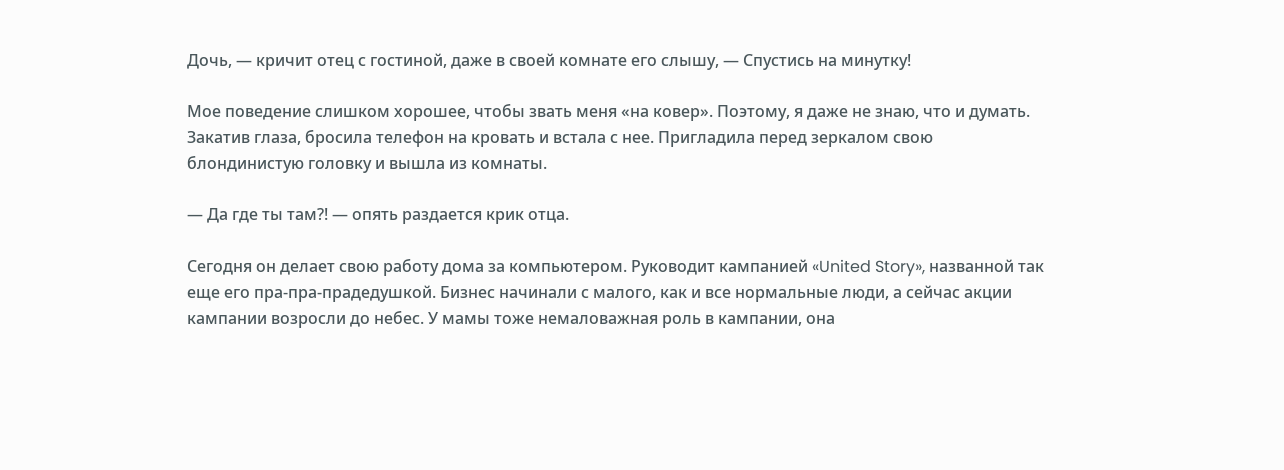Дочь, — кричит отец с гостиной, даже в своей комнате его слышу, — Спустись на минутку!

Мое поведение слишком хорошее, чтобы звать меня «на ковер». Поэтому, я даже не знаю, что и думать. Закатив глаза, бросила телефон на кровать и встала с нее. Пригладила перед зеркалом свою блондинистую головку и вышла из комнаты.

— Да где ты там?! — опять раздается крик отца.

Сегодня он делает свою работу дома за компьютером. Руководит кампанией «United Story», названной так еще его пра-пра-прадедушкой. Бизнес начинали с малого, как и все нормальные люди, а сейчас акции кампании возросли до небес. У мамы тоже немаловажная роль в кампании, она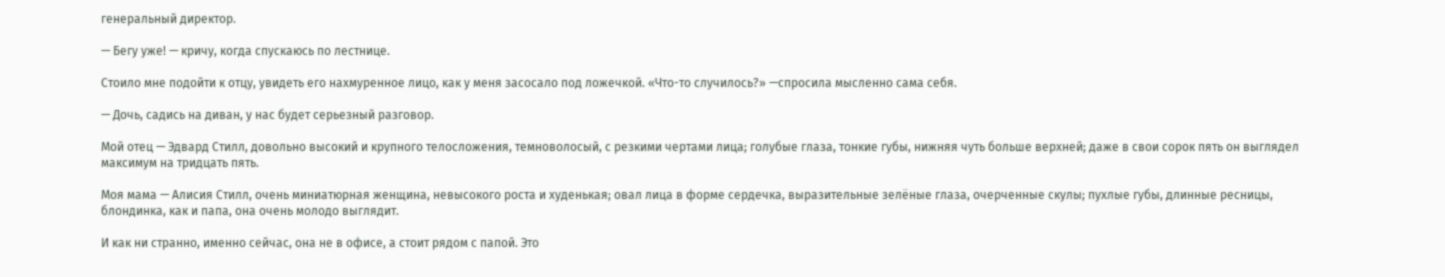генеральный директор.

— Бегу уже! — кричу, когда спускаюсь по лестнице.

Стоило мне подойти к отцу, увидеть его нахмуренное лицо, как у меня засосало под ложечкой. «Что-то случилось?» —спросила мысленно сама себя.

— Дочь, садись на диван, у нас будет серьезный разговор.

Мой отец — Эдвард Стилл, довольно высокий и крупного телосложения, темноволосый, с резкими чертами лица; голубые глаза, тонкие губы, нижняя чуть больше верхней; даже в свои сорок пять он выглядел максимум на тридцать пять.

Моя мама — Алисия Стилл, очень миниатюрная женщина, невысокого роста и худенькая; овал лица в форме сердечка, выразительные зелёные глаза, очерченные скулы; пухлые губы, длинные ресницы, блондинка, как и папа, она очень молодо выглядит.

И как ни странно, именно сейчас, она не в офисе, а стоит рядом с папой. Это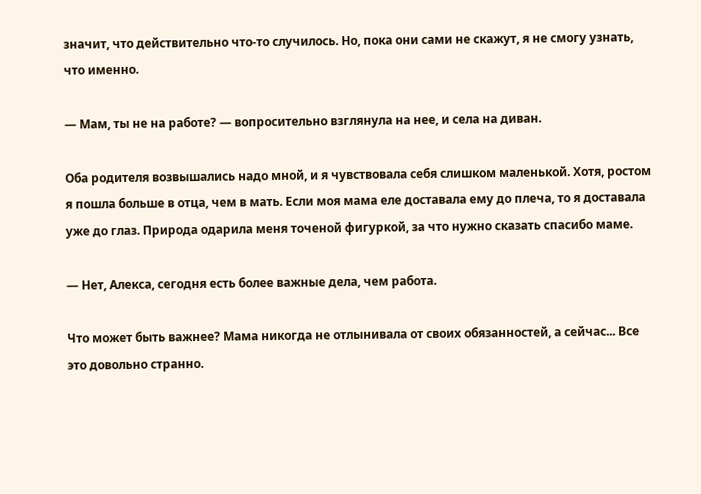значит, что действительно что-то случилось. Но, пока они сами не скажут, я не смогу узнать, что именно.

— Мам, ты не на работе? — вопросительно взглянула на нее, и села на диван.

Оба родителя возвышались надо мной, и я чувствовала себя слишком маленькой. Хотя, ростом я пошла больше в отца, чем в мать. Если моя мама еле доставала ему до плеча, то я доставала уже до глаз. Природа одарила меня точеной фигуркой, за что нужно сказать спасибо маме.

— Нет, Алекса, сегодня есть более важные дела, чем работа.

Что может быть важнее? Мама никогда не отлынивала от своих обязанностей, а сейчас... Все это довольно странно.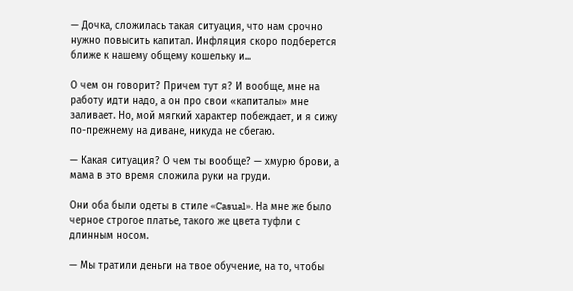— Дочка, сложилась такая ситуация, что нам срочно нужно повысить капитал. Инфляция скоро подберется ближе к нашему общему кошельку и...

О чем он говорит? Причем тут я? И вообще, мне на работу идти надо, а он про свои «капиталы» мне заливает. Но, мой мягкий характер побеждает, и я сижу по-прежнему на диване, никуда не сбегаю.

— Какая ситуация? О чем ты вообще? — хмурю брови, а мама в это время сложила руки на груди.

Они оба были одеты в стиле «Casual». На мне же было черное строгое платье, такого же цвета туфли с длинным носом.

— Мы тратили деньги на твое обучение, на то, чтобы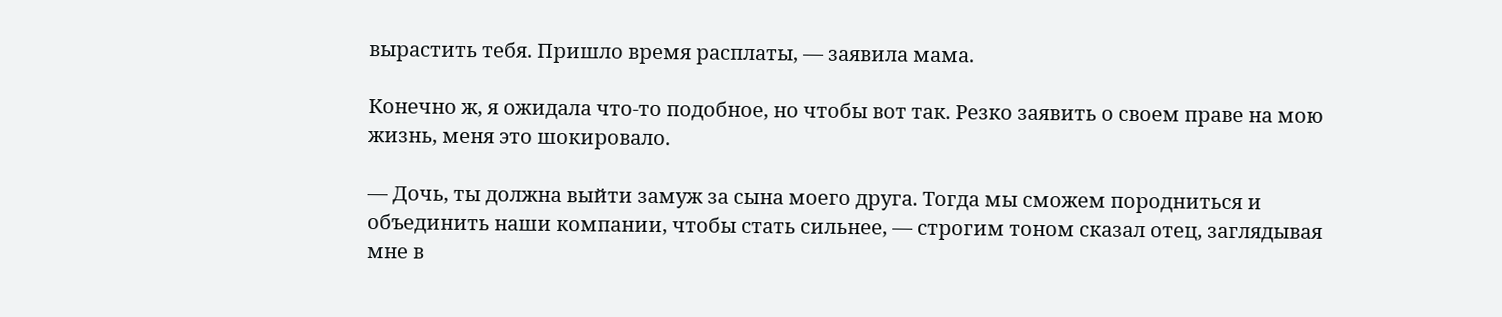вырастить тебя. Пришло время расплаты, — заявила мама.

Конечно ж, я ожидала что-то подобное, но чтобы вот так. Резко заявить о своем праве на мою жизнь, меня это шокировало.

— Дочь, ты должна выйти замуж за сына моего друга. Тогда мы сможем породниться и объединить наши компании, чтобы стать сильнее, — строгим тоном сказал отец, заглядывая мне в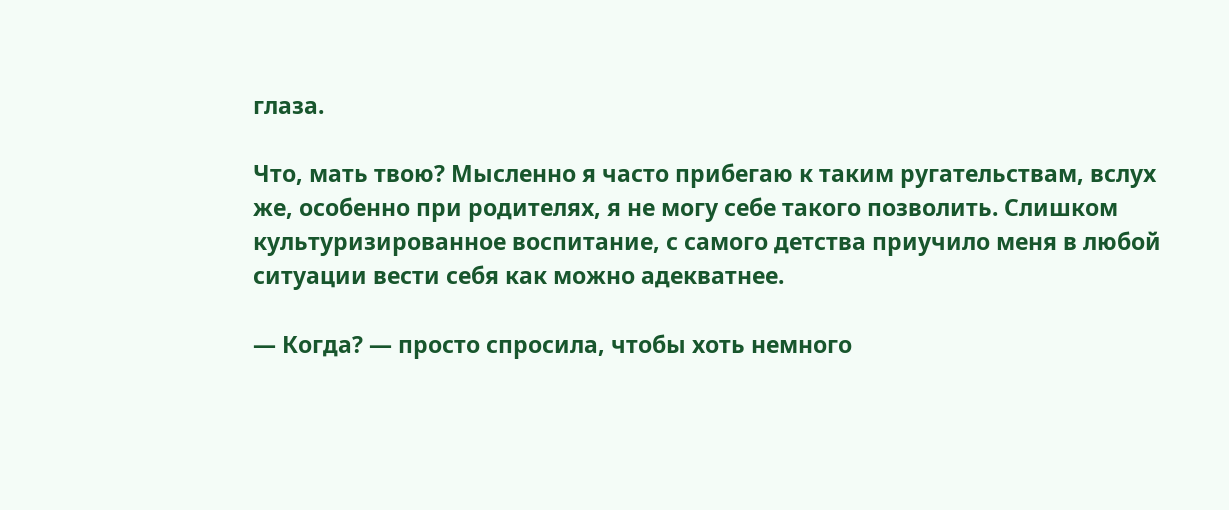глаза.

Что, мать твою? Мысленно я часто прибегаю к таким ругательствам, вслух же, особенно при родителях, я не могу себе такого позволить. Слишком культуризированное воспитание, с самого детства приучило меня в любой ситуации вести себя как можно адекватнее.

— Когда? — просто спросила, чтобы хоть немного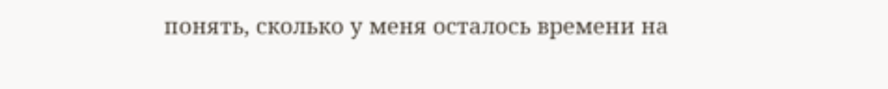понять, сколько у меня осталось времени на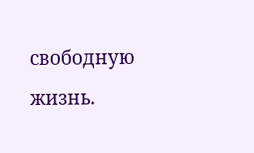свободную жизнь.